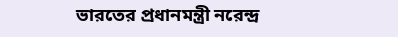ভারতের প্রধানমন্ত্রী নরেন্দ্র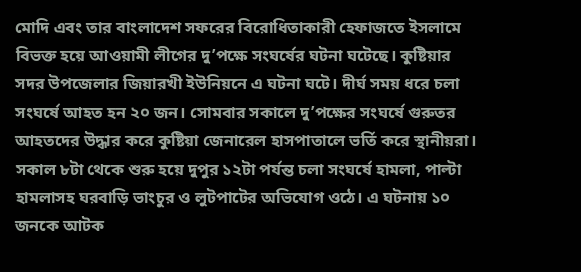মোদি এবং তার বাংলাদেশ সফরের বিরোধিতাকারী হেফাজতে ইসলামে বিভক্ত হয়ে আওয়ামী লীগের দু’পক্ষে সংঘর্ষের ঘটনা ঘটেছে। কুষ্টিয়ার সদর উপজেলার জিয়ারখী ইউনিয়নে এ ঘটনা ঘটে। দীর্ঘ সময় ধরে চলা সংঘর্ষে আহত হন ২০ জন। সোমবার সকালে দু’পক্ষের সংঘর্ষে গুরুতর আহতদের উদ্ধার করে কুষ্টিয়া জেনারেল হাসপাতালে ভর্তি করে স্থানীয়রা।
সকাল ৮টা থেকে শুরু হয়ে দুপুর ১২টা পর্যন্ত চলা সংঘর্ষে হামলা, পাল্টা হামলাসহ ঘরবাড়ি ভাংচুর ও লুটপাটের অভিযোগ ওঠে। এ ঘটনায় ১০ জনকে আটক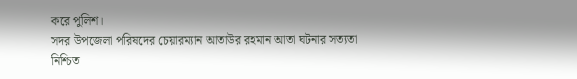করে পুলিশ।
সদর উপজেলা পরিষদের চেয়ারম্যান আতাউর রহমান আতা ঘটনার সত্যতা নিশ্চিত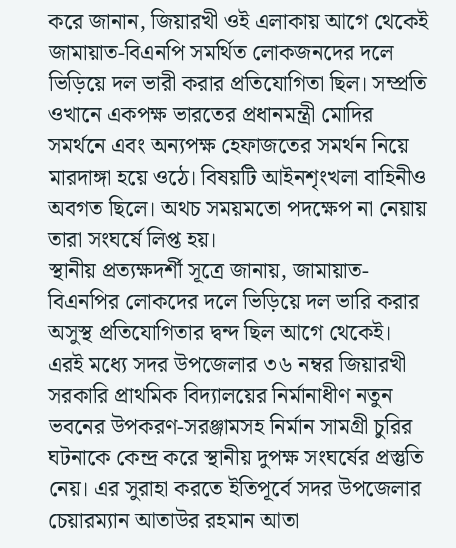করে জানান, জিয়ারখী ওই এলাকায় আগে থেকেই জামায়াত-বিএনপি সমর্থিত লোকজনদের দলে ভিড়িয়ে দল ভারী করার প্রতিযোগিতা ছিল। সম্প্রতি ওখানে একপক্ষ ভারতের প্রধানমন্ত্রী মোদির সমর্থনে এবং অন্যপক্ষ হেফাজতের সমর্থন নিয়ে মারদাঙ্গা হয়ে ওঠে। বিষয়টি আইনশৃংখলা বাহিনীও অবগত ছিলে। অথচ সময়মতো পদক্ষেপ না নেয়ায় তারা সংঘর্ষে লিপ্ত হয়।
স্থানীয় প্রত্যক্ষদর্শী সূত্রে জানায়, জামায়াত-বিএনপির লোকদের দলে ভিড়িয়ে দল ভারি করার অসুস্থ প্রতিযোগিতার দ্বন্দ ছিল আগে থেকেই। এরই মধ্যে সদর উপজেলার ৩৬ নম্বর জিয়ারখী সরকারি প্রাথমিক বিদ্যালয়ের নির্মানাধীণ নতুন ভবনের উপকরণ-সরঞ্জামসহ নির্মান সামগ্রী চুরির ঘটনাকে কেন্দ্র করে স্থানীয় দুপক্ষ সংঘর্ষের প্রস্তুতি নেয়। এর সুরাহা করতে ইতিপূর্বে সদর উপজেলার চেয়ারম্যান আতাউর রহমান আতা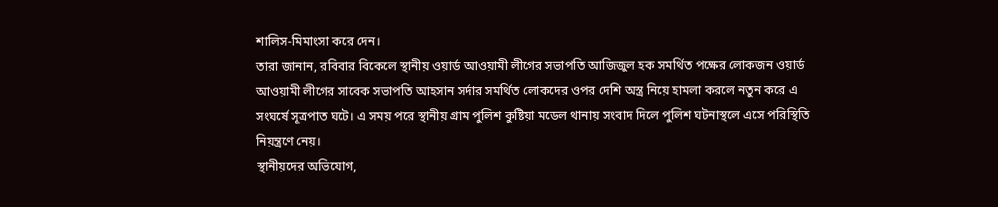শালিস-মিমাংসা করে দেন।
তারা জানান, রবিবার বিকেলে স্থানীয় ওয়ার্ড আওয়ামী লীগের সভাপতি আজিজুল হক সমর্থিত পক্ষের লোকজন ওয়ার্ড আওয়ামী লীগের সাবেক সভাপতি আহসান সর্দার সমর্থিত লোকদের ওপর দেশি অস্ত্র নিয়ে হামলা করলে নতুন করে এ সংঘর্ষে সূত্রপাত ঘটে। এ সময় পরে স্থানীয় গ্রাম পুলিশ কুষ্টিয়া মডেল থানায় সংবাদ দিলে পুলিশ ঘটনাস্থলে এসে পরিস্থিতি নিয়ন্ত্রণে নেয়।
স্থানীয়দের অভিযোগ,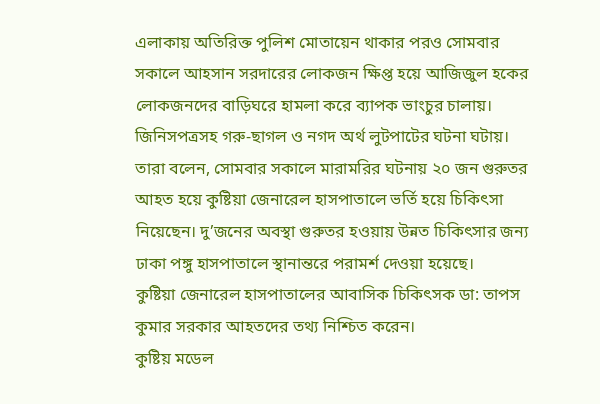এলাকায় অতিরিক্ত পুলিশ মোতায়েন থাকার পরও সোমবার সকালে আহসান সরদারের লোকজন ক্ষিপ্ত হয়ে আজিজুল হকের লোকজনদের বাড়িঘরে হামলা করে ব্যাপক ভাংচুর চালায়। জিনিসপত্রসহ গরু-ছাগল ও নগদ অর্থ লুটপাটের ঘটনা ঘটায়।
তারা বলেন, সোমবার সকালে মারামরির ঘটনায় ২০ জন গুরুতর আহত হয়ে কুষ্টিয়া জেনারেল হাসপাতালে ভর্তি হয়ে চিকিৎসা নিয়েছেন। দু’জনের অবস্থা গুরুতর হওয়ায় উন্নত চিকিৎসার জন্য ঢাকা পঙ্গু হাসপাতালে স্থানান্তরে পরামর্শ দেওয়া হয়েছে।
কুষ্টিয়া জেনারেল হাসপাতালের আবাসিক চিকিৎসক ডা: তাপস কুমার সরকার আহতদের তথ্য নিশ্চিত করেন।
কুষ্টিয় মডেল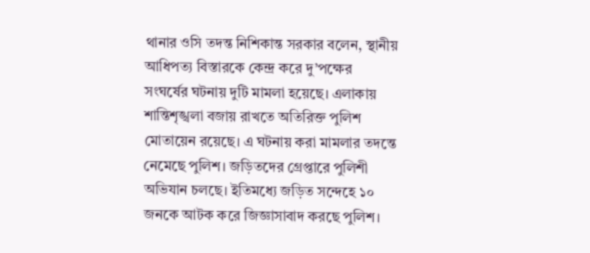থানার ওসি তদন্ত নিশিকান্ত সরকার বলেন, স্থানীয় আধিপত্য বিস্তারকে কেন্দ্র করে দু’পক্ষের সংঘর্ষের ঘটনায় দুটি মামলা হয়েছে। এলাকায় শান্তিশৃঙ্খলা বজায় রাখতে অতিরিক্ত পুলিশ মোতায়েন রয়েছে। এ ঘটনায় করা মামলার তদন্তে নেমেছে পুলিশ। জড়িতদের গ্রেপ্তারে পুলিশী অভিযান চলছে। ইতিমধ্যে জড়িত সন্দেহে ১০ জনকে আটক করে জিজ্ঞাসাবাদ করছে পুলিশ।